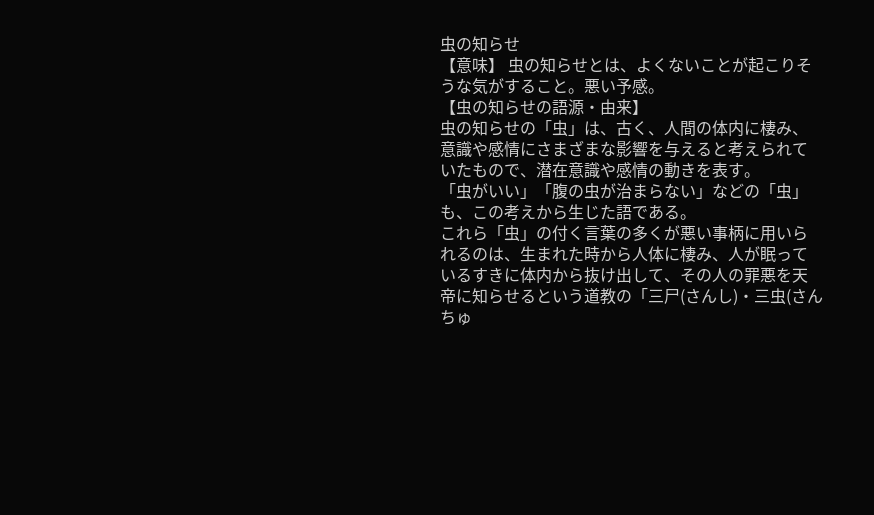虫の知らせ
【意味】 虫の知らせとは、よくないことが起こりそうな気がすること。悪い予感。
【虫の知らせの語源・由来】
虫の知らせの「虫」は、古く、人間の体内に棲み、意識や感情にさまざまな影響を与えると考えられていたもので、潜在意識や感情の動きを表す。
「虫がいい」「腹の虫が治まらない」などの「虫」も、この考えから生じた語である。
これら「虫」の付く言葉の多くが悪い事柄に用いられるのは、生まれた時から人体に棲み、人が眠っているすきに体内から抜け出して、その人の罪悪を天帝に知らせるという道教の「三尸(さんし)・三虫(さんちゅ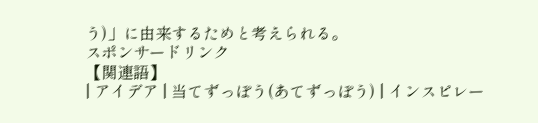う)」に由来するためと考えられる。
スポンサードリンク
【関連語】
| アイデア | 当てずっぽう(あてずっぽう) | インスピレー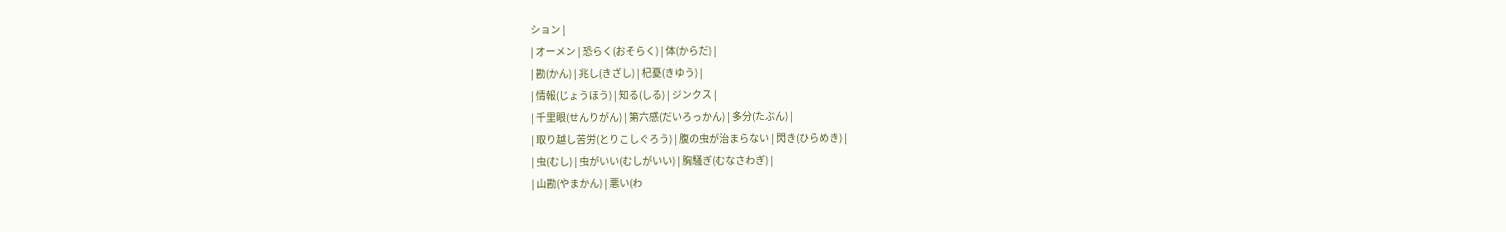ション |
| オーメン | 恐らく(おそらく) | 体(からだ) |
| 勘(かん) | 兆し(きざし) | 杞憂(きゆう) |
| 情報(じょうほう) | 知る(しる) | ジンクス |
| 千里眼(せんりがん) | 第六感(だいろっかん) | 多分(たぶん) |
| 取り越し苦労(とりこしぐろう) | 腹の虫が治まらない | 閃き(ひらめき) |
| 虫(むし) | 虫がいい(むしがいい) | 胸騒ぎ(むなさわぎ) |
| 山勘(やまかん) | 悪い(わ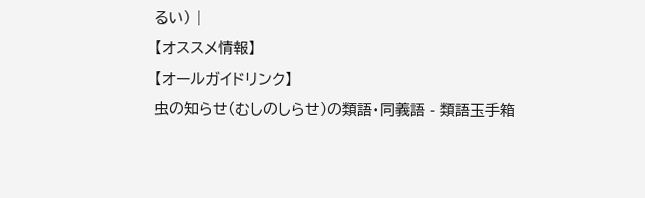るい) |
【オススメ情報】
【オールガイドリンク】
虫の知らせ(むしのしらせ)の類語・同義語 - 類語玉手箱